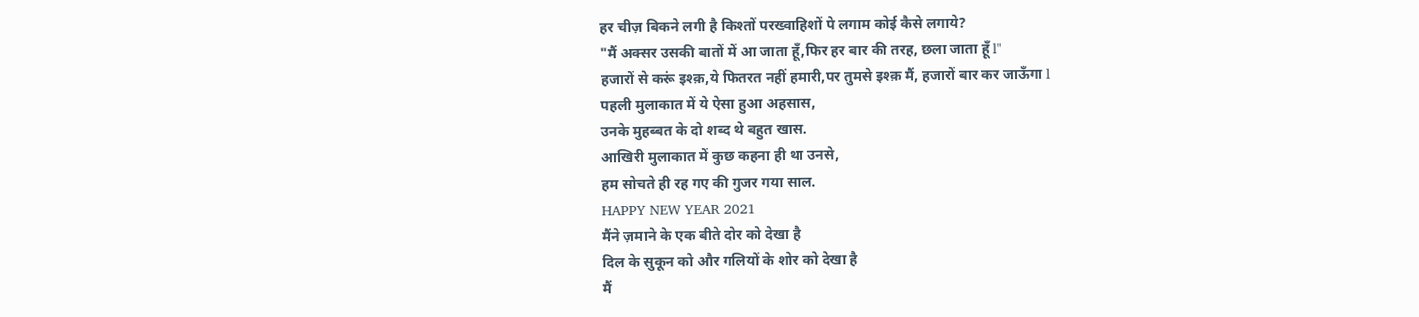हर चीज़ बिकने लगी है किश्तों परख्वाहिशों पे लगाम कोई कैसे लगाये?
"मैं अक्सर उसकी बातों में आ जाता हूँ,फिर हर बार की तरह, छला जाता हूँ l"
हजारों से करूं इश्क़,ये फितरत नहीं हमारी,पर तुमसे इश्क़ मैं, हजारों बार कर जाऊँगा l
पहली मुलाकात में ये ऐसा हुआ अहसास,
उनके मुहब्बत के दो शब्द थे बहुत खास.
आखिरी मुलाकात में कुछ कहना ही था उनसे,
हम सोचते ही रह गए की गुजर गया साल.
HAPPY NEW YEAR 2021
मैंने ज़माने के एक बीते दोर को देखा है
दिल के सुकून को और गलियों के शोर को देखा है
मैं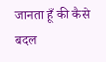जानता हूँ की कैसे बदल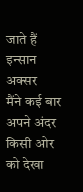जाते हैं इन्सान अक्सर
मैंने कई बार अपने अंदर किसी ओर को देखा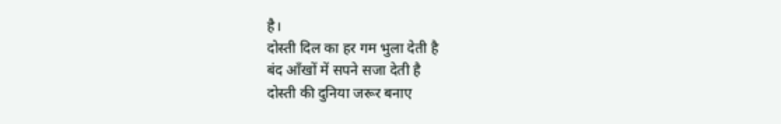है।
दोस्ती दिल का हर गम भुला देती है
बंद आँखों में सपने सजा देती है
दोस्ती की दुनिया जरूर बनाए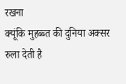रखना
क्यूंकि मुहब्ब्त की दुनिया अक्सर रुला देती है